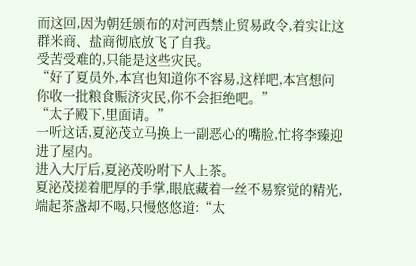而这回,因为朝廷颁布的对河西禁止贸易政令,着实让这群米商、盐商彻底放飞了自我。
受苦受难的,只能是这些灾民。
“好了夏员外,本宫也知道你不容易,这样吧,本宫想问你收一批粮食赈济灾民,你不会拒绝吧。”
“太子殿下,里面请。”
一听这话,夏泌茂立马换上一副恶心的嘴脸,忙将李臻迎进了屋内。
进入大厅后,夏泌茂吩咐下人上茶。
夏泌茂搓着肥厚的手掌,眼底藏着一丝不易察觉的精光,端起茶盏却不喝,只慢悠悠道:“太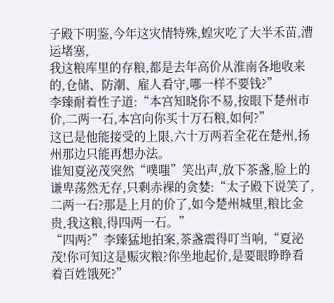子殿下明鉴,今年这灾情特殊,蝗灾吃了大半禾苗,漕运堵塞,
我这粮库里的存粮,都是去年高价从淮南各地收来的,仓储、防潮、雇人看守,哪一样不要钱?”
李臻耐着性子道:“本宫知晓你不易,按眼下楚州市价,二两一石,本宫向你买十万石粮,如何?”
这已是他能接受的上限,六十万两若全花在楚州,扬州那边只能再想办法。
谁知夏泌茂突然“噗嗤”笑出声,放下茶盏,脸上的谦卑荡然无存,只剩赤裸的贪婪:“太子殿下说笑了,二两一石?那是上月的价了,如今楚州城里,粮比金贵,我这粮,得四两一石。”
“四两?”李臻猛地拍案,茶盏震得叮当响,“夏泌茂!你可知这是赈灾粮?你坐地起价,是要眼睁睁看着百姓饿死?”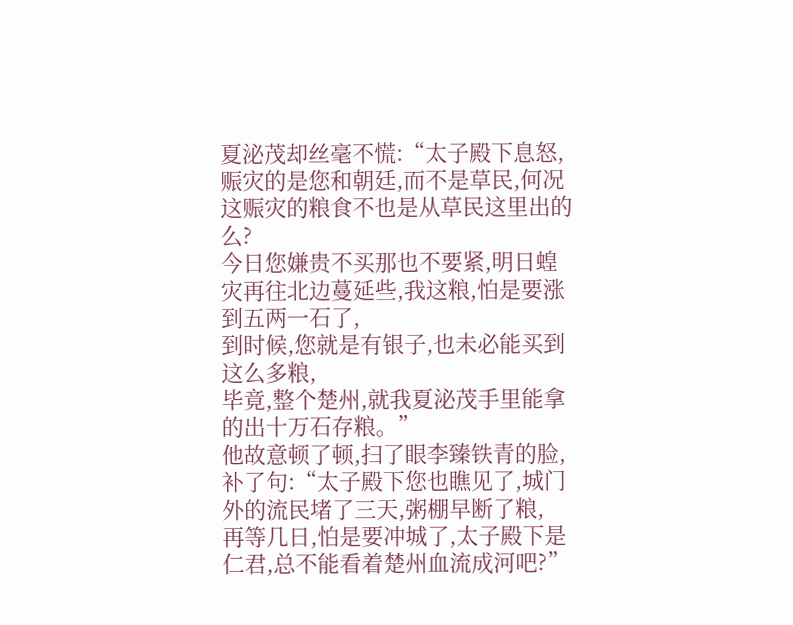夏泌茂却丝毫不慌:“太子殿下息怒,赈灾的是您和朝廷,而不是草民,何况这赈灾的粮食不也是从草民这里出的么?
今日您嫌贵不买那也不要紧,明日蝗灾再往北边蔓延些,我这粮,怕是要涨到五两一石了,
到时候,您就是有银子,也未必能买到这么多粮,
毕竟,整个楚州,就我夏泌茂手里能拿的出十万石存粮。”
他故意顿了顿,扫了眼李臻铁青的脸,补了句:“太子殿下您也瞧见了,城门外的流民堵了三天,粥棚早断了粮,
再等几日,怕是要冲城了,太子殿下是仁君,总不能看着楚州血流成河吧?”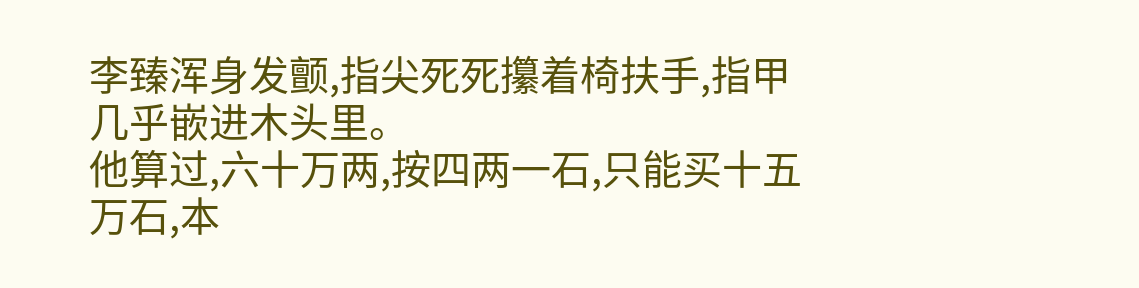李臻浑身发颤,指尖死死攥着椅扶手,指甲几乎嵌进木头里。
他算过,六十万两,按四两一石,只能买十五万石,本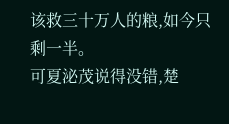该救三十万人的粮,如今只剩一半。
可夏泌茂说得没错,楚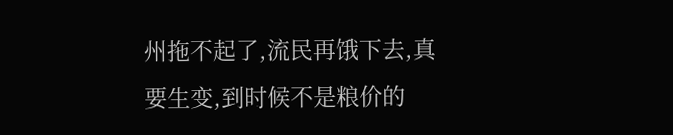州拖不起了,流民再饿下去,真要生变,到时候不是粮价的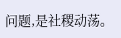问题,是社稷动荡。